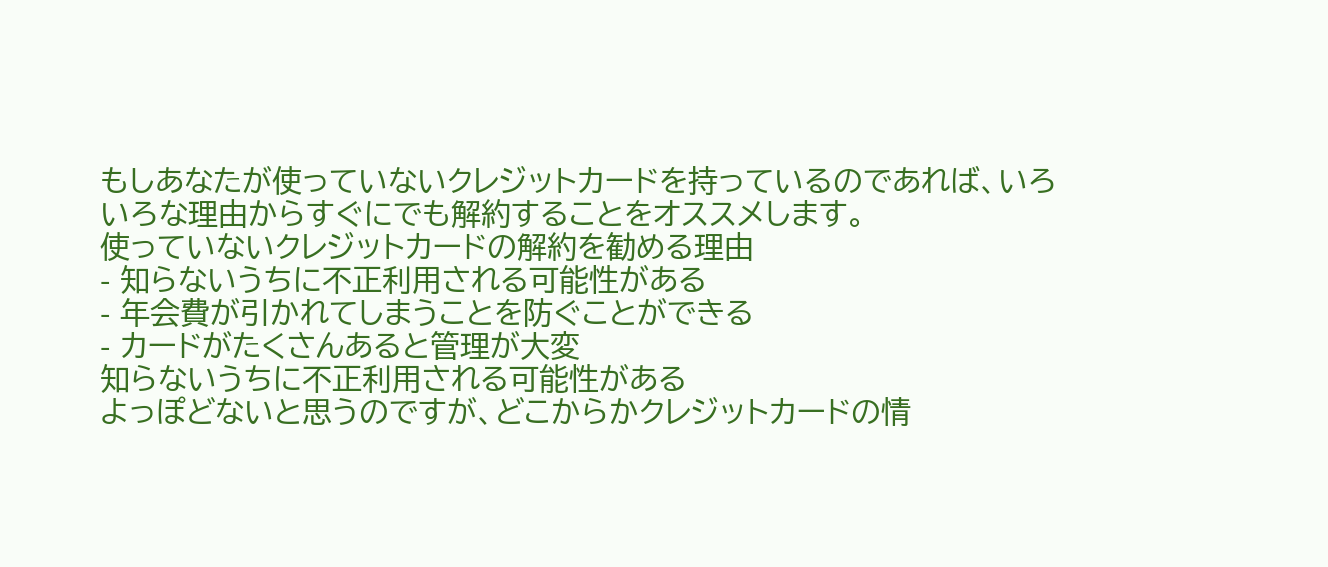もしあなたが使っていないクレジットカードを持っているのであれば、いろいろな理由からすぐにでも解約することをオススメします。
使っていないクレジットカードの解約を勧める理由
- 知らないうちに不正利用される可能性がある
- 年会費が引かれてしまうことを防ぐことができる
- カードがたくさんあると管理が大変
知らないうちに不正利用される可能性がある
よっぽどないと思うのですが、どこからかクレジットカードの情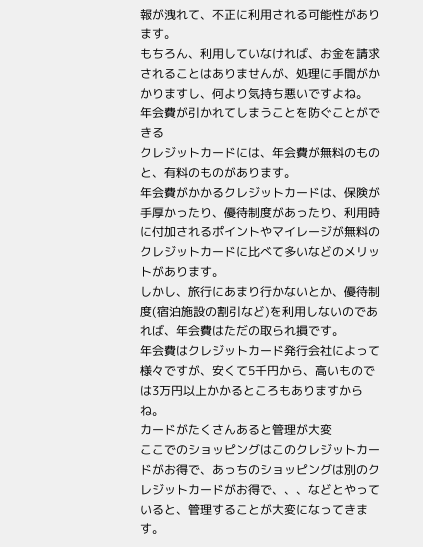報が洩れて、不正に利用される可能性があります。
もちろん、利用していなければ、お金を請求されることはありませんが、処理に手間がかかりますし、何より気持ち悪いですよね。
年会費が引かれてしまうことを防ぐことができる
クレジットカードには、年会費が無料のものと、有料のものがあります。
年会費がかかるクレジットカードは、保険が手厚かったり、優待制度があったり、利用時に付加されるポイントやマイレージが無料のクレジットカードに比べて多いなどのメリットがあります。
しかし、旅行にあまり行かないとか、優待制度(宿泊施設の割引など)を利用しないのであれば、年会費はただの取られ損です。
年会費はクレジットカード発行会社によって様々ですが、安くて5千円から、高いものでは3万円以上かかるところもありますからね。
カードがたくさんあると管理が大変
ここでのショッピングはこのクレジットカードがお得で、あっちのショッピングは別のクレジットカードがお得で、、、などとやっていると、管理することが大変になってきます。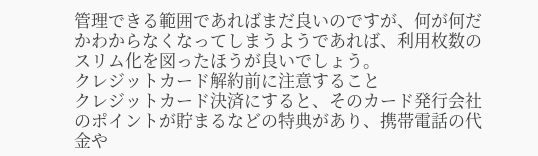管理できる範囲であればまだ良いのですが、何が何だかわからなくなってしまうようであれば、利用枚数のスリム化を図ったほうが良いでしょう。
クレジットカード解約前に注意すること
クレジットカード決済にすると、そのカード発行会社のポイントが貯まるなどの特典があり、携帯電話の代金や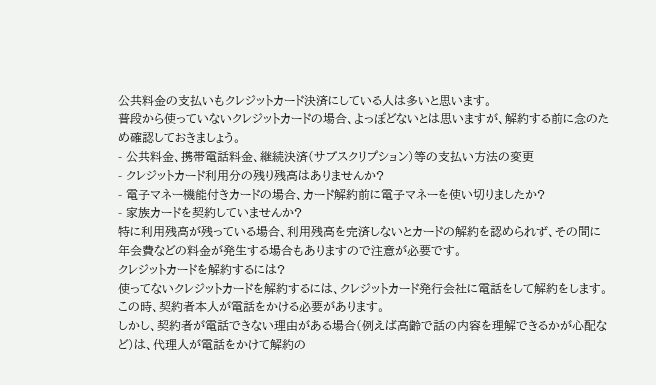公共料金の支払いもクレジットカード決済にしている人は多いと思います。
普段から使っていないクレジットカードの場合、よっぽどないとは思いますが、解約する前に念のため確認しておきましょう。
- 公共料金、携帯電話料金、継続決済(サブスクリプション)等の支払い方法の変更
- クレジットカード利用分の残り残高はありませんか?
- 電子マネー機能付きカードの場合、カード解約前に電子マネーを使い切りましたか?
- 家族カードを契約していませんか?
特に利用残高が残っている場合、利用残高を完済しないとカードの解約を認められず、その間に年会費などの料金が発生する場合もありますので注意が必要です。
クレジットカードを解約するには?
使ってないクレジットカードを解約するには、クレジットカード発行会社に電話をして解約をします。
この時、契約者本人が電話をかける必要があります。
しかし、契約者が電話できない理由がある場合(例えば高齢で話の内容を理解できるかが心配など)は、代理人が電話をかけて解約の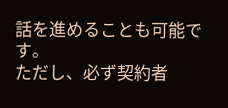話を進めることも可能です。
ただし、必ず契約者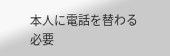本人に電話を替わる必要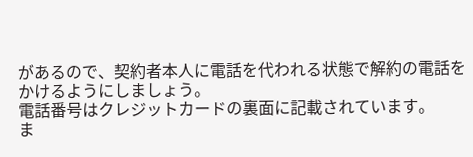があるので、契約者本人に電話を代われる状態で解約の電話をかけるようにしましょう。
電話番号はクレジットカードの裏面に記載されています。
ま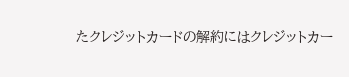たクレジットカードの解約にはクレジットカー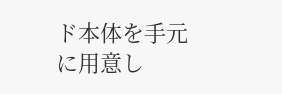ド本体を手元に用意し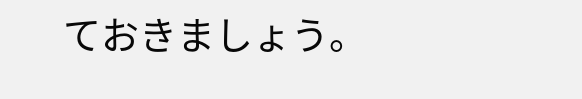ておきましょう。